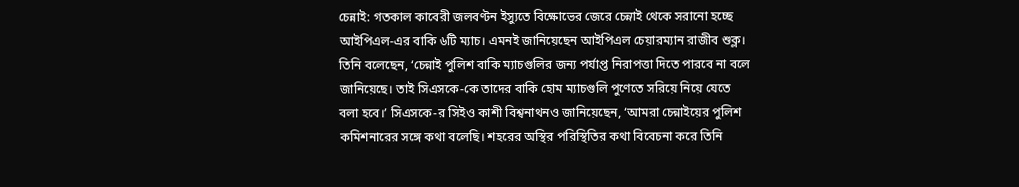চেন্নাই: গতকাল কাবেরী জলবণ্টন ইস্যুতে বিক্ষোভের জেরে চেন্নাই থেকে সরানো হচ্ছে আইপিএল-এর বাকি ৬টি ম্যাচ। এমনই জানিয়েছেন আইপিএল চেয়ারম্যান রাজীব শুক্ল। তিনি বলেছেন, ‘চেন্নাই পুলিশ বাকি ম্যাচগুলির জন্য পর্যাপ্ত নিরাপত্তা দিতে পারবে না বলে জানিয়েছে। তাই সিএসকে-কে তাদের বাকি হোম ম্যাচগুলি পুণেতে সরিয়ে নিয়ে যেতে বলা হবে।’ সিএসকে-র সিইও কাশী বিশ্বনাথনও জানিয়েছেন, ‘আমরা চেন্নাইয়ের পুলিশ কমিশনারের সঙ্গে কথা বলেছি। শহরের অস্থির পরিস্থিতির কথা বিবেচনা করে তিনি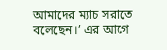আমাদের ম্যাচ সরাতে বলেছেন।’ এর আগে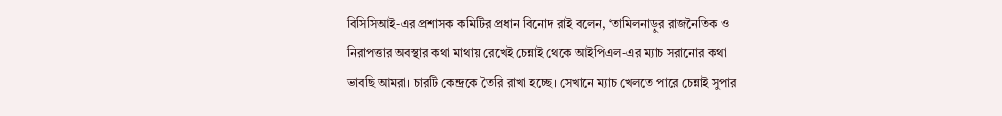বিসিসিআই-এর প্রশাসক কমিটির প্রধান বিনোদ রাই বলেন, ‘তামিলনাড়ুর রাজনৈতিক ও নিরাপত্তার অবস্থার কথা মাথায় রেখেই চেন্নাই থেকে আইপিএল-এর ম্যাচ সরানোর কথা ভাবছি আমরা। চারটি কেন্দ্রকে তৈরি রাখা হচ্ছে। সেখানে ম্যাচ খেলতে পারে চেন্নাই সুপার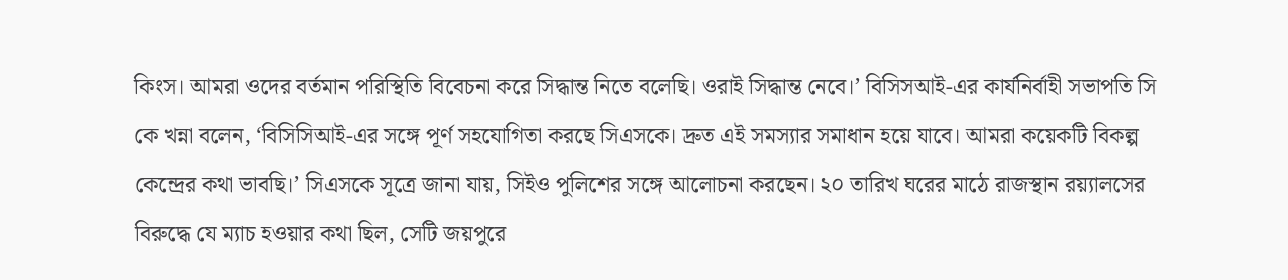কিংস। আমরা ওদের বর্তমান পরিস্থিতি বিবেচনা করে সিদ্ধান্ত নিতে বলেছি। ওরাই সিদ্ধান্ত নেবে।’ বিসিসআই-এর কার্যনির্বাহী সভাপতি সি কে খন্না বলেন, ‘বিসিসিআই-এর সঙ্গে পূর্ণ সহযোগিতা করছে সিএসকে। দ্রুত এই সমস্যার সমাধান হয়ে যাবে। আমরা কয়েকটি বিকল্প কেন্দ্রের কথা ভাবছি।’ সিএসকে সূত্রে জানা যায়, সিইও পুলিশের সঙ্গে আলোচনা করছেন। ২০ তারিখ ঘরের মাঠে রাজস্থান রয়্যালসের বিরুদ্ধে যে ম্যাচ হওয়ার কথা ছিল, সেটি জয়পুরে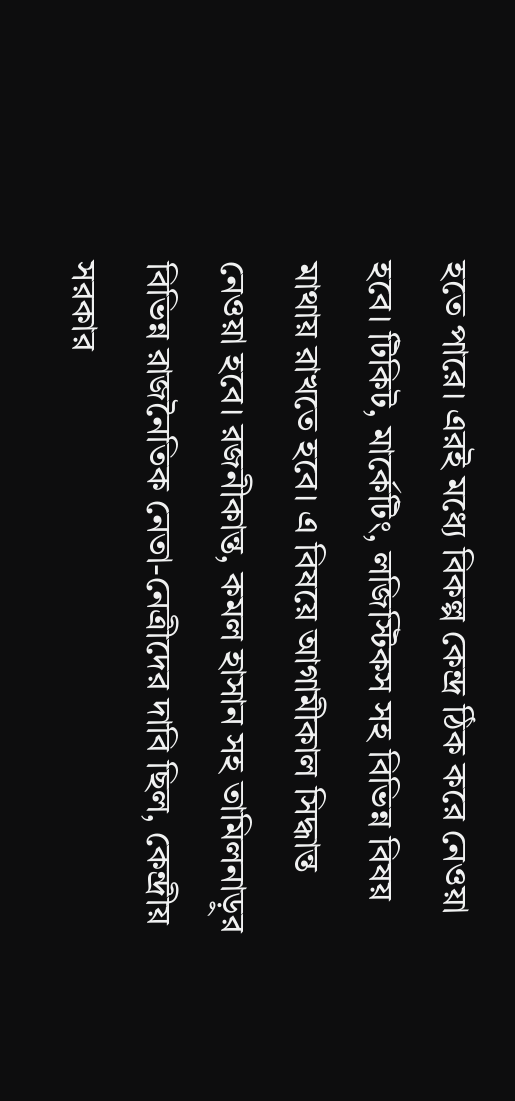হতে পারে। এরই মধ্যে বিকল্প কেন্দ্র ঠিক করে নেওয়া হবে। টিকিট, মার্কেটিং, লজিস্টিকস সহ বিভিন্ন বিষয় মাথায় রাখতে হবে। এ বিষয়ে আগামীকাল সিদ্ধান্ত নেওয়া হবে। রজনীকান্ত, কমল হাসান সহ তামিলনাড়ুর বিভিন্ন রাজনৈতিক নেতা-নেত্রীদের দাবি ছিল, কেন্দ্রীয় সরকার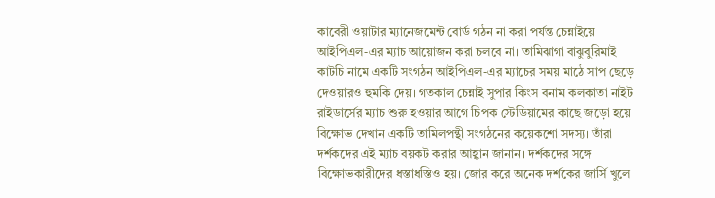কাবেরী ওয়াটার ম্যানেজমেন্ট বোর্ড গঠন না করা পর্যন্ত চেন্নাইয়ে আইপিএল-এর ম্যাচ আয়োজন করা চলবে না। তামিঝাগা বাঝুবুরিমাই কাটচি নামে একটি সংগঠন আইপিএল-এর ম্যাচের সময় মাঠে সাপ ছেড়ে দেওয়ারও হুমকি দেয়। গতকাল চেন্নাই সুপার কিংস বনাম কলকাতা নাইট রাইডার্সের ম্যাচ শুরু হওয়ার আগে চিপক স্টেডিয়ামের কাছে জড়ো হয়ে বিক্ষোভ দেখান একটি তামিলপন্থী সংগঠনের কয়েকশো সদস্য। তাঁরা দর্শকদের এই ম্যাচ বয়কট করার আহ্বান জানান। দর্শকদের সঙ্গে বিক্ষোভকারীদের ধস্তাধস্তিও হয়। জোর করে অনেক দর্শকের জার্সি খুলে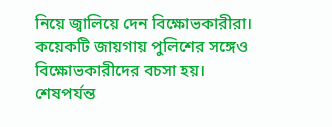নিয়ে জ্বালিয়ে দেন বিক্ষোভকারীরা। কয়েকটি জায়গায় পুলিশের সঙ্গেও বিক্ষোভকারীদের বচসা হয়।
শেষপর্যন্ত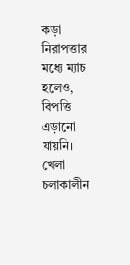কড়া নিরাপত্তার মধ্যে ম্যাচ হলেও, বিপত্তি এড়ানো যায়নি। খেলা চলাকালীন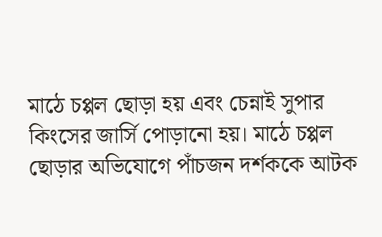মাঠে চপ্পল ছোড়া হয় এবং চেন্নাই সুপার কিংসের জার্সি পোড়ানো হয়। মাঠে চপ্পল ছোড়ার অভিযোগে পাঁচজন দর্শককে আটক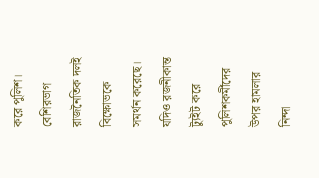করে পুলিশ। বেশিরভাগ রাজনৈতিক দলই বিক্ষোভকে সমর্থন করেছে। যদিও রজনীকান্ত ট্যুইট করে পুলিশকর্মীদের উপর হামলার নিন্দা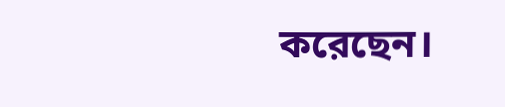করেছেন।